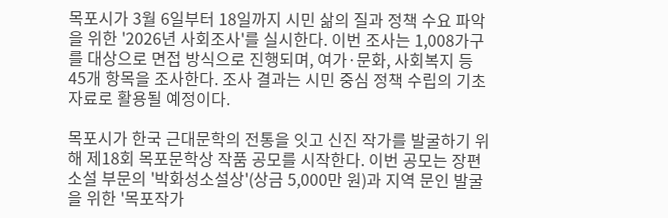목포시가 3월 6일부터 18일까지 시민 삶의 질과 정책 수요 파악을 위한 '2026년 사회조사'를 실시한다. 이번 조사는 1,008가구를 대상으로 면접 방식으로 진행되며, 여가·문화, 사회복지 등 45개 항목을 조사한다. 조사 결과는 시민 중심 정책 수립의 기초자료로 활용될 예정이다.

목포시가 한국 근대문학의 전통을 잇고 신진 작가를 발굴하기 위해 제18회 목포문학상 작품 공모를 시작한다. 이번 공모는 장편소설 부문의 '박화성소설상'(상금 5,000만 원)과 지역 문인 발굴을 위한 '목포작가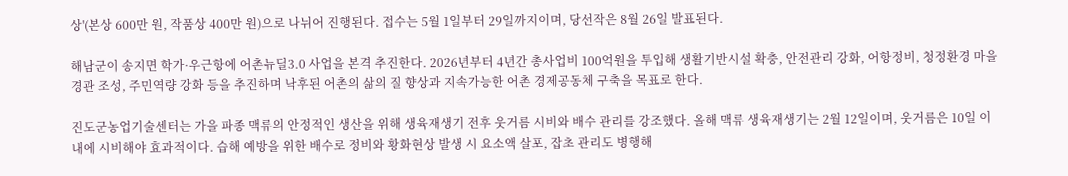상'(본상 600만 원, 작품상 400만 원)으로 나뉘어 진행된다. 접수는 5월 1일부터 29일까지이며, 당선작은 8월 26일 발표된다.

해남군이 송지면 학가·우근항에 어촌뉴딜3.0 사업을 본격 추진한다. 2026년부터 4년간 총사업비 100억원을 투입해 생활기반시설 확충, 안전관리 강화, 어항정비, 청정환경 마을경관 조성, 주민역량 강화 등을 추진하며 낙후된 어촌의 삶의 질 향상과 지속가능한 어촌 경제공동체 구축을 목표로 한다.

진도군농업기술센터는 가을 파종 맥류의 안정적인 생산을 위해 생육재생기 전후 웃거름 시비와 배수 관리를 강조했다. 올해 맥류 생육재생기는 2월 12일이며, 웃거름은 10일 이내에 시비해야 효과적이다. 습해 예방을 위한 배수로 정비와 황화현상 발생 시 요소액 살포, 잡초 관리도 병행해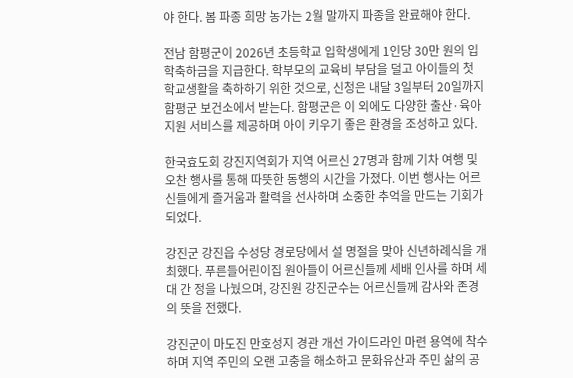야 한다. 봄 파종 희망 농가는 2월 말까지 파종을 완료해야 한다.

전남 함평군이 2026년 초등학교 입학생에게 1인당 30만 원의 입학축하금을 지급한다. 학부모의 교육비 부담을 덜고 아이들의 첫 학교생활을 축하하기 위한 것으로, 신청은 내달 3일부터 20일까지 함평군 보건소에서 받는다. 함평군은 이 외에도 다양한 출산·육아 지원 서비스를 제공하며 아이 키우기 좋은 환경을 조성하고 있다.

한국효도회 강진지역회가 지역 어르신 27명과 함께 기차 여행 및 오찬 행사를 통해 따뜻한 동행의 시간을 가졌다. 이번 행사는 어르신들에게 즐거움과 활력을 선사하며 소중한 추억을 만드는 기회가 되었다.

강진군 강진읍 수성당 경로당에서 설 명절을 맞아 신년하례식을 개최했다. 푸른들어린이집 원아들이 어르신들께 세배 인사를 하며 세대 간 정을 나눴으며, 강진원 강진군수는 어르신들께 감사와 존경의 뜻을 전했다.

강진군이 마도진 만호성지 경관 개선 가이드라인 마련 용역에 착수하며 지역 주민의 오랜 고충을 해소하고 문화유산과 주민 삶의 공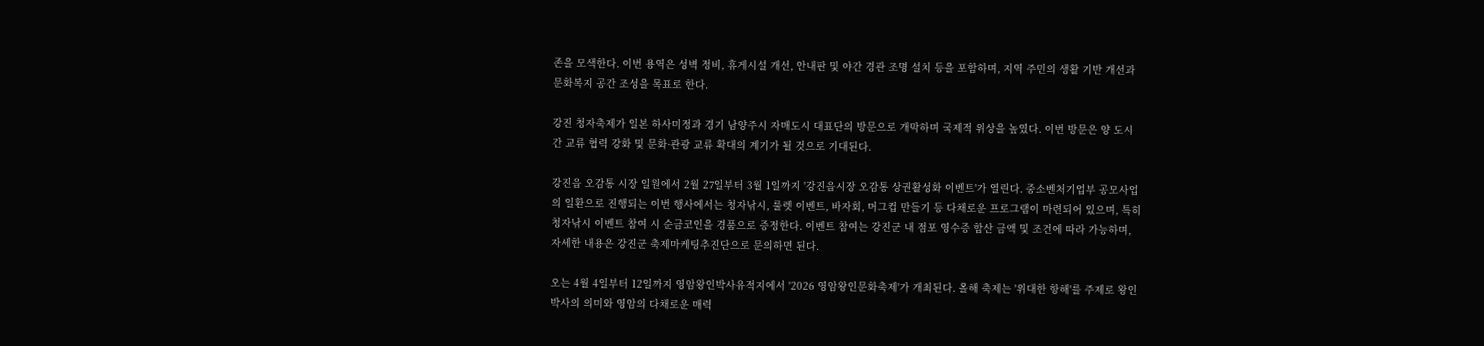존을 모색한다. 이번 용역은 성벽 정비, 휴게시설 개선, 안내판 및 야간 경관 조명 설치 등을 포함하며, 지역 주민의 생활 기반 개선과 문화복지 공간 조성을 목표로 한다.

강진 청자축제가 일본 하사미정과 경기 남양주시 자매도시 대표단의 방문으로 개막하며 국제적 위상을 높였다. 이번 방문은 양 도시 간 교류 협력 강화 및 문화·관광 교류 확대의 계기가 될 것으로 기대된다.

강진읍 오감통 시장 일원에서 2월 27일부터 3월 1일까지 '강진읍시장 오감통 상권활성화 이벤트'가 열린다. 중소벤처기업부 공모사업의 일환으로 진행되는 이번 행사에서는 청자낚시, 룰렛 이벤트, 바자회, 머그컵 만들기 등 다채로운 프로그램이 마련되어 있으며, 특히 청자낚시 이벤트 참여 시 순금코인을 경품으로 증정한다. 이벤트 참여는 강진군 내 점포 영수증 합산 금액 및 조건에 따라 가능하며, 자세한 내용은 강진군 축제마케팅추진단으로 문의하면 된다.

오는 4월 4일부터 12일까지 영암왕인박사유적지에서 '2026 영암왕인문화축제'가 개최된다. 올해 축제는 '위대한 항해'를 주제로 왕인박사의 의미와 영암의 다채로운 매력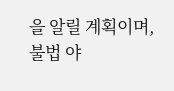을 알릴 계획이며, 불법 야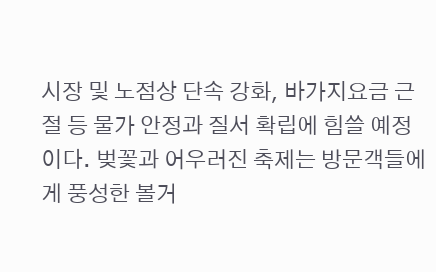시장 및 노점상 단속 강화, 바가지요금 근절 등 물가 안정과 질서 확립에 힘쓸 예정이다. 벚꽃과 어우러진 축제는 방문객들에게 풍성한 볼거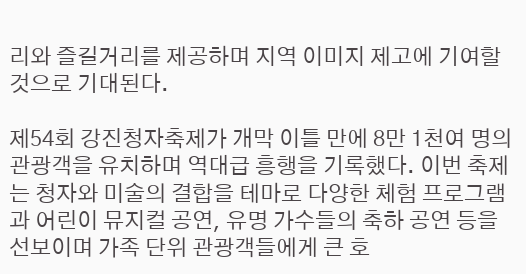리와 즐길거리를 제공하며 지역 이미지 제고에 기여할 것으로 기대된다.

제54회 강진청자축제가 개막 이틀 만에 8만 1천여 명의 관광객을 유치하며 역대급 흥행을 기록했다. 이번 축제는 청자와 미술의 결합을 테마로 다양한 체험 프로그램과 어린이 뮤지컬 공연, 유명 가수들의 축하 공연 등을 선보이며 가족 단위 관광객들에게 큰 호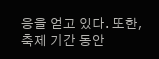응을 얻고 있다. 또한, 축제 기간 동안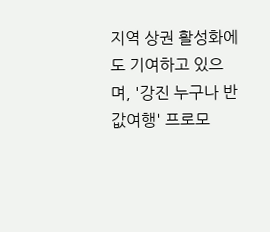지역 상권 활성화에도 기여하고 있으며, '강진 누구나 반값여행' 프로모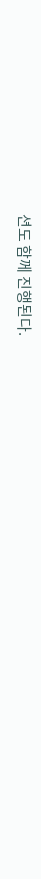션도 함께 진행된다.